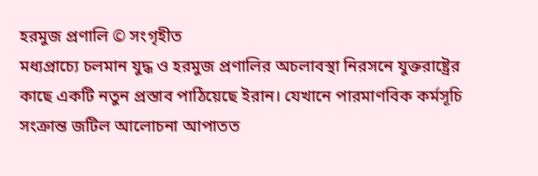হরমুজ প্রণালি © সংগৃহীত
মধ্যপ্রাচ্যে চলমান যুদ্ধ ও হরমুজ প্রণালির অচলাবস্থা নিরসনে যুক্তরাষ্ট্রের কাছে একটি নতুন প্রস্তাব পাঠিয়েছে ইরান। যেখানে পারমাণবিক কর্মসূচি সংক্রান্ত জটিল আলোচনা আপাতত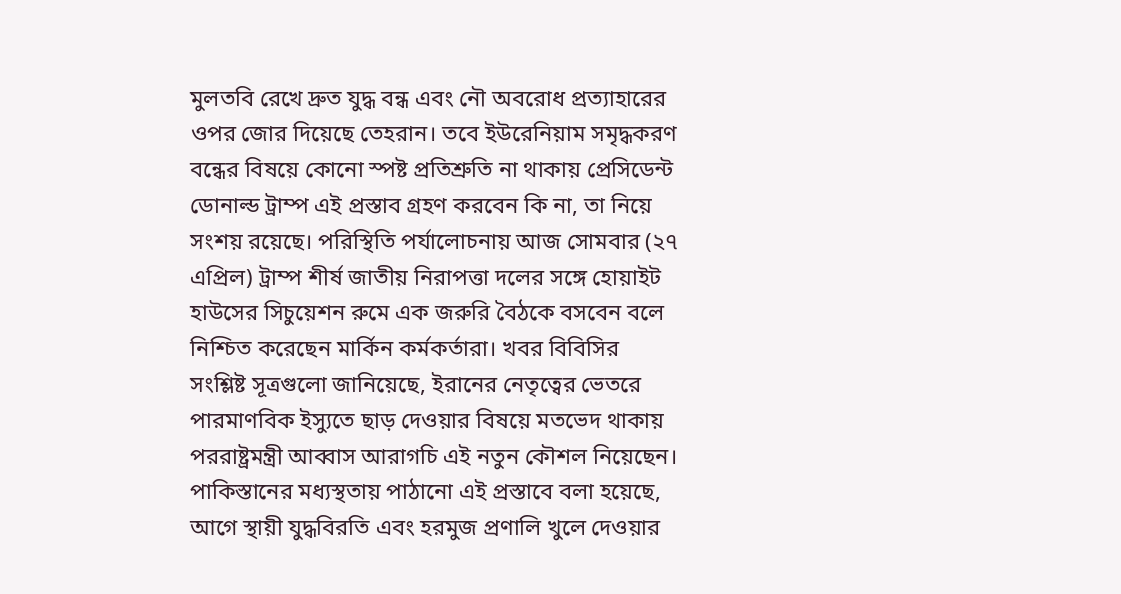মুলতবি রেখে দ্রুত যুদ্ধ বন্ধ এবং নৌ অবরোধ প্রত্যাহারের ওপর জোর দিয়েছে তেহরান। তবে ইউরেনিয়াম সমৃদ্ধকরণ বন্ধের বিষয়ে কোনো স্পষ্ট প্রতিশ্রুতি না থাকায় প্রেসিডেন্ট ডোনাল্ড ট্রাম্প এই প্রস্তাব গ্রহণ করবেন কি না, তা নিয়ে সংশয় রয়েছে। পরিস্থিতি পর্যালোচনায় আজ সোমবার (২৭ এপ্রিল) ট্রাম্প শীর্ষ জাতীয় নিরাপত্তা দলের সঙ্গে হোয়াইট হাউসের সিচুয়েশন রুমে এক জরুরি বৈঠকে বসবেন বলে নিশ্চিত করেছেন মার্কিন কর্মকর্তারা। খবর বিবিসির
সংশ্লিষ্ট সূত্রগুলো জানিয়েছে, ইরানের নেতৃত্বের ভেতরে পারমাণবিক ইস্যুতে ছাড় দেওয়ার বিষয়ে মতভেদ থাকায় পররাষ্ট্রমন্ত্রী আব্বাস আরাগচি এই নতুন কৌশল নিয়েছেন। পাকিস্তানের মধ্যস্থতায় পাঠানো এই প্রস্তাবে বলা হয়েছে, আগে স্থায়ী যুদ্ধবিরতি এবং হরমুজ প্রণালি খুলে দেওয়ার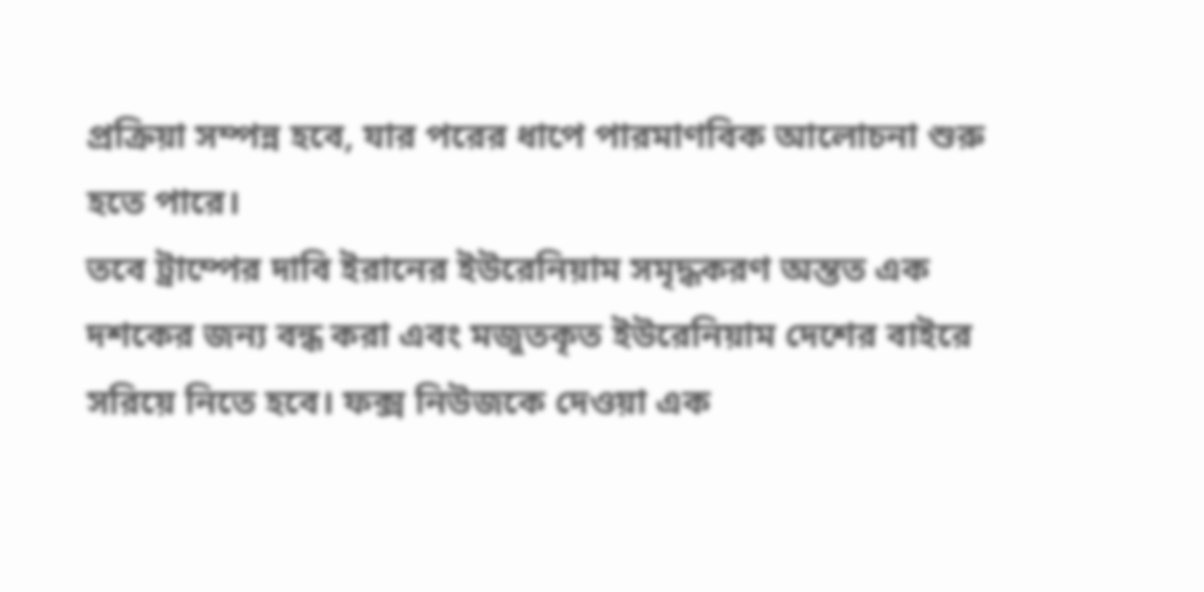প্রক্রিয়া সম্পন্ন হবে, যার পরের ধাপে পারমাণবিক আলোচনা শুরু হতে পারে।
তবে ট্রাম্পের দাবি ইরানের ইউরেনিয়াম সমৃদ্ধকরণ অন্তত এক দশকের জন্য বন্ধ করা এবং মজুতকৃত ইউরেনিয়াম দেশের বাইরে সরিয়ে নিতে হবে। ফক্স নিউজকে দেওয়া এক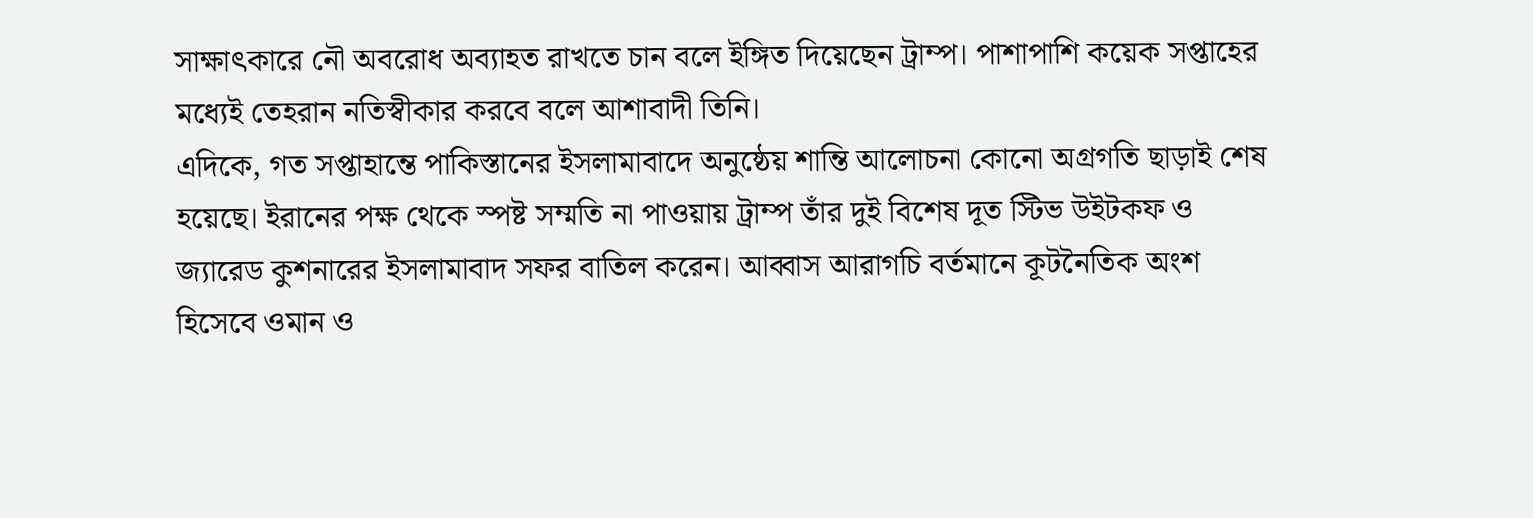সাক্ষাৎকারে নৌ অবরোধ অব্যাহত রাখতে চান বলে ইঙ্গিত দিয়েছেন ট্রাম্প। পাশাপাশি কয়েক সপ্তাহের মধ্যেই তেহরান নতিস্বীকার করবে বলে আশাবাদী তিনি।
এদিকে, গত সপ্তাহান্তে পাকিস্তানের ইসলামাবাদে অনুষ্ঠেয় শান্তি আলোচনা কোনো অগ্রগতি ছাড়াই শেষ হয়েছে। ইরানের পক্ষ থেকে স্পষ্ট সম্মতি না পাওয়ায় ট্রাম্প তাঁর দুই বিশেষ দূত স্টিভ উইটকফ ও জ্যারেড কুশনারের ইসলামাবাদ সফর বাতিল করেন। আব্বাস আরাগচি বর্তমানে কূটনৈতিক অংশ হিসেবে ওমান ও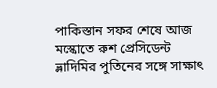পাকিস্তান সফর শেষে আজ মস্কোতে রুশ প্রেসিডেন্ট ভ্লাদিমির পুতিনের সঙ্গে সাক্ষাৎ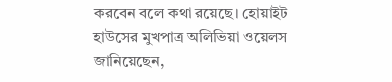করবেন বলে কথা রয়েছে। হোয়াইট হাউসের মুখপাত্র অলিভিয়া ওয়েলস জানিয়েছেন,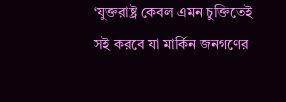‘যুক্তরাষ্ট্র কেবল এমন চুক্তিতেই সই করবে যা মার্কিন জনগণের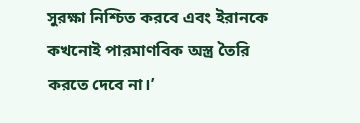সুরক্ষা নিশ্চিত করবে এবং ইরানকে কখনোই পারমাণবিক অস্ত্র তৈরি করতে দেবে না।’